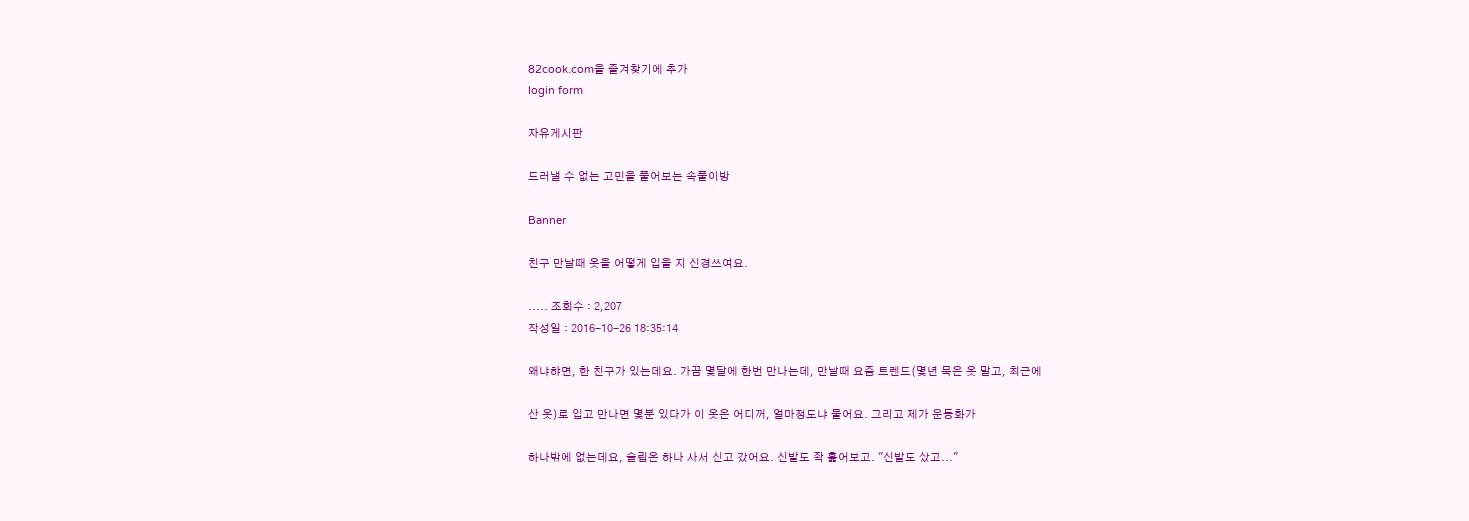82cook.com을 즐겨찾기에 추가
login form

자유게시판

드러낼 수 없는 고민을 풀어보는 속풀이방

Banner

친구 만날때 옷을 어떻게 입을 지 신경쓰여요.

..... 조회수 : 2,207
작성일 : 2016-10-26 18:35:14

왜냐햐면, 한 친구가 있는데요. 가끔 몇달에 한번 만나는데, 만날때 요즘 트렌드(몇년 묵은 옷 말고, 최근에

산 옷)로 입고 만나면 몇분 있다가 이 옷은 어디꺼, 얼마정도냐 물어요. 그리고 제가 운동화가

하나밖에 없는데요, 슬립온 하나 사서 신고 갔어요. 신발도 좍 훑어보고. "신발도 샀고..."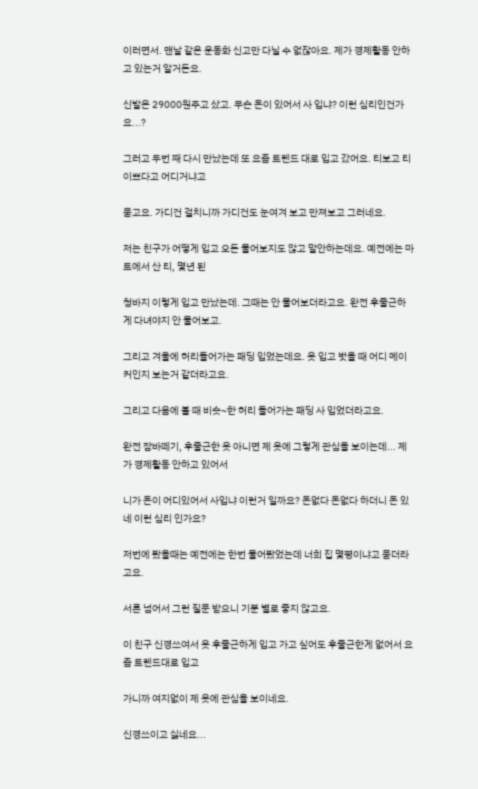이러면서. 맨날 같은 운동화 신고만 다닐 수 없잖아요. 제가 경제활동 안하고 있는거 알거든요.

신발은 29000원주고 샀고. 무슨 돈이 있어서 사 입냐? 이런 심리인건가요...?

그러고 두번 째 다시 만났는데 또 요즘 트렌드 대로 입고 갔어요. 티보고 티 이쁘다고 어디거냐고

묻고요. 가디건 걸치니까 가디건도 눈여겨 보고 만져보고 그러네요.

저는 친구가 어떻게 입고 오든 물어보지도 않고 말안하는데요. 예전에는 마트에서 산 티, 몇년 된

청바지 이렇게 입고 만났는데. 그때는 안 물어보더라고요. 완전 후줄근하게 다녀야지 안 물어보고.

그리고 겨울에 허리들어가는 패딩 입었는데요. 옷 입고 벗을 때 어디 메이커인지 보는거 같더라고요.

그리고 다음에 볼 때 비슷~한 허리 들어가는 패딩 사 입었더라고요.

완전 잠바떼기, 후줄근한 옷 아니면 제 옷에 그렇게 관심을 보이는데... 제가 경제활동 안하고 있어서

니가 돈이 어디있어서 사입냐 이런거 일까요? 돈없다 돈없다 하더니 돈 있네 이런 심리 인가요?

저번에 봤을때는 예전에는 한번 물어봤었는데 너희 집 몇평이냐고 묻더라고요.

서른 넘어서 그런 질문 받으니 기분 별로 좋지 않고요.

이 친구 신경쓰여서 옷 후줄근하게 입고 가고 싶어도 후줄근한게 없어서 요즘 트렌드대로 입고

가니까 여지없이 제 옷에 관심을 보이네요.

신경쓰이고 싫네요...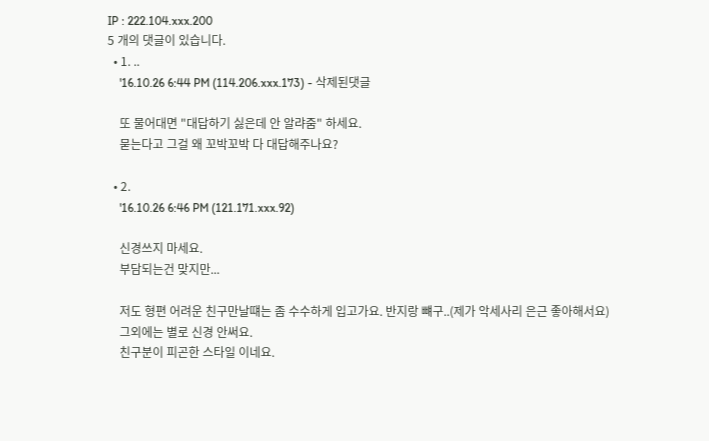IP : 222.104.xxx.200
5 개의 댓글이 있습니다.
  • 1. ..
    '16.10.26 6:44 PM (114.206.xxx.173) - 삭제된댓글

    또 물어대면 "대답하기 싫은데 안 알랴줌" 하세요.
    묻는다고 그걸 왜 꼬박꼬박 다 대답해주나요?

  • 2.
    '16.10.26 6:46 PM (121.171.xxx.92)

    신경쓰지 마세요.
    부담되는건 맞지만...

    저도 형편 어려운 친구만날떄는 좀 수수하게 입고가요. 반지랑 뺴구..(제가 악세사리 은근 좋아해서요)
    그외에는 별로 신경 안써요.
    친구분이 피곤한 스타일 이네요.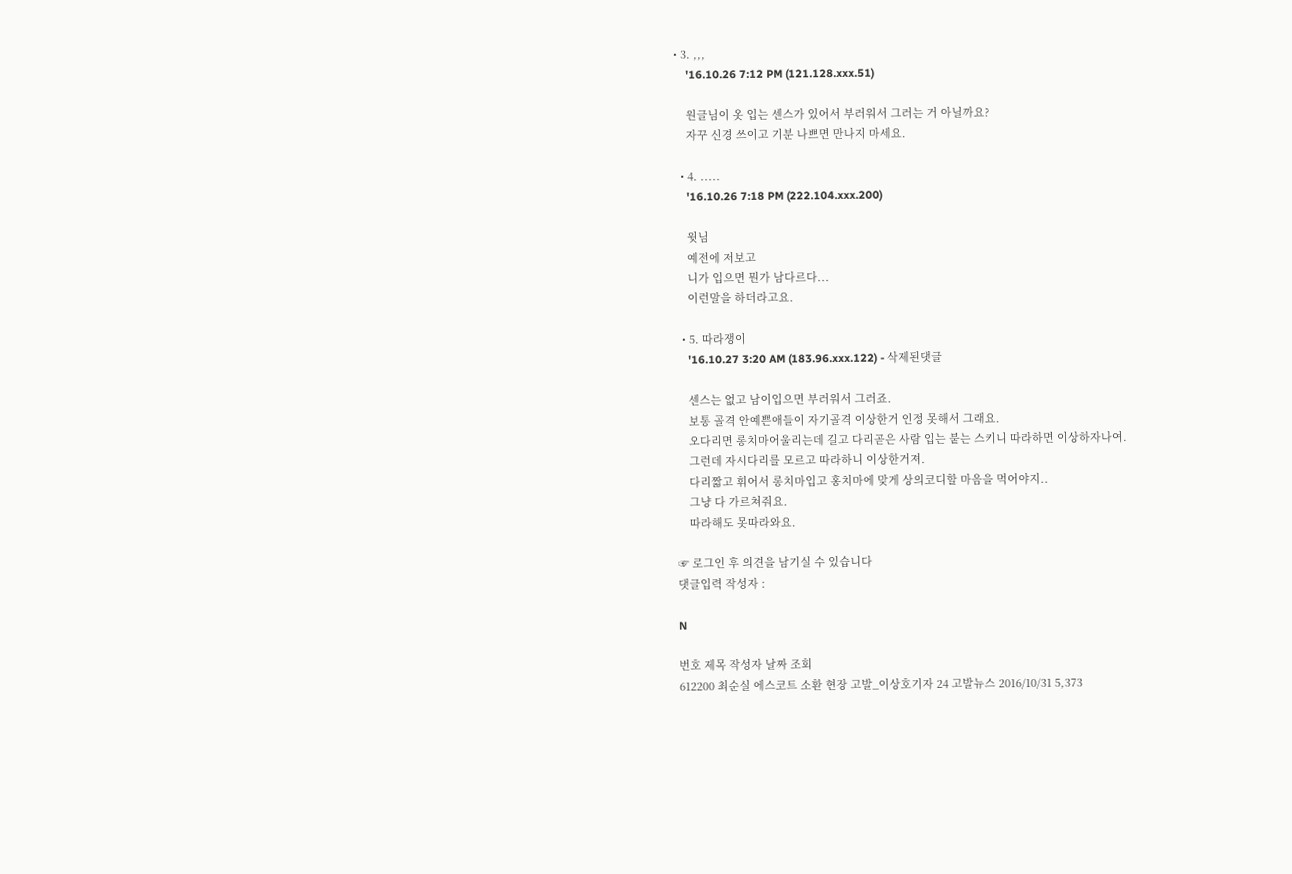• 3. ,,,
    '16.10.26 7:12 PM (121.128.xxx.51)

    원글님이 옷 입는 센스가 있어서 부러워서 그러는 거 아닐까요?
    자꾸 신경 쓰이고 기분 나쁘면 만나지 마세요.

  • 4. .....
    '16.10.26 7:18 PM (222.104.xxx.200)

    윗님
    예전에 저보고
    니가 입으면 뭔가 남다르다...
    이런말을 하더라고요.

  • 5. 따라쟁이
    '16.10.27 3:20 AM (183.96.xxx.122) - 삭제된댓글

    센스는 없고 남이입으면 부러워서 그러죠.
    보통 골격 안예쁜애들이 자기골격 이상한거 인정 못해서 그래요.
    오다리면 롱치마어울리는데 길고 다리곧은 사람 입는 붙는 스키니 따라하면 이상하자나여.
    그런데 자시다리를 모르고 따라하니 이상한거져.
    다리짧고 휘어서 롱치마입고 홍치마에 맞게 상의코디할 마음을 먹어야지..
    그냥 다 가르쳐줘요.
    따라해도 못따라와요.

☞ 로그인 후 의견을 남기실 수 있습니다
댓글입력 작성자 :

N

번호 제목 작성자 날짜 조회
612200 최순실 에스코트 소환 현장 고발_이상호기자 24 고발뉴스 2016/10/31 5,373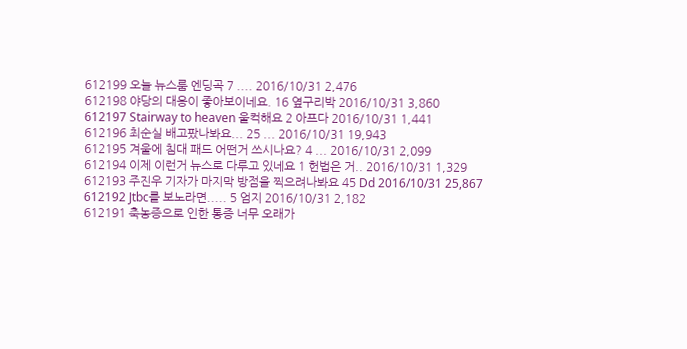612199 오늘 뉴스룸 엔딩곡 7 .... 2016/10/31 2,476
612198 야당의 대응이 좋아보이네요. 16 옆구리박 2016/10/31 3,860
612197 Stairway to heaven 울컥해요 2 아프다 2016/10/31 1,441
612196 최순실 배고팠나봐요... 25 ... 2016/10/31 19,943
612195 겨울에 침대 패드 어떤거 쓰시나요? 4 ... 2016/10/31 2,099
612194 이제 이런거 뉴스로 다루고 있네요 1 헌법은 거.. 2016/10/31 1,329
612193 주진우 기자가 마지막 방점을 찍으려나봐요 45 Dd 2016/10/31 25,867
612192 Jtbc를 보노라면..... 5 엄지 2016/10/31 2,182
612191 축농증으로 인한 통증 너무 오래가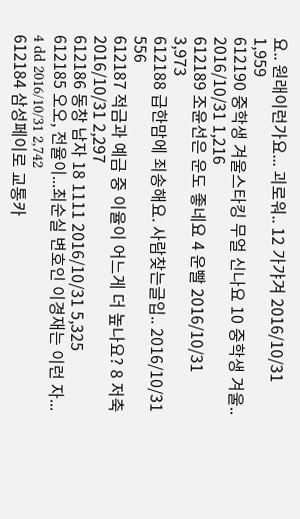요.. 원래이런가요... 괴로워.. 12 가갸겨 2016/10/31 1,959
612190 중학생 겨울스타킹 무얼 신나요 10 중학생 겨울.. 2016/10/31 1,216
612189 조윤선은 운도 좋네요 4 운빨 2016/10/31 3,973
612188 급한맘에 죄송해요. 사람찾는글입.. 2016/10/31 556
612187 적금과 예금 중 이율이 어느게 더 높나요? 8 저축 2016/10/31 2,297
612186 동창 남자 18 1111 2016/10/31 5,325
612185 오오, 전율이...최순실 변호인 이경재는 이런 자... 4 dd 2016/10/31 2,742
612184 삼성페이로 교통카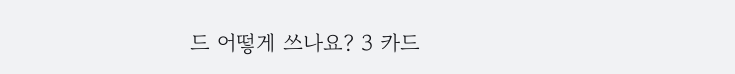드 어떻게 쓰나요? 3 카드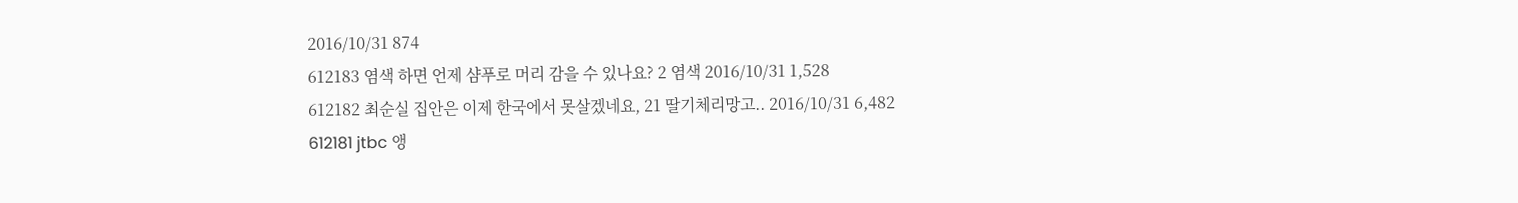2016/10/31 874
612183 염색 하면 언제 샴푸로 머리 감을 수 있나요? 2 염색 2016/10/31 1,528
612182 최순실 집안은 이제 한국에서 못살겠네요, 21 딸기체리망고.. 2016/10/31 6,482
612181 jtbc 앵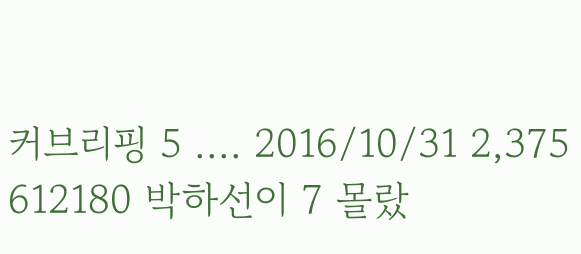커브리핑 5 .... 2016/10/31 2,375
612180 박하선이 7 몰랐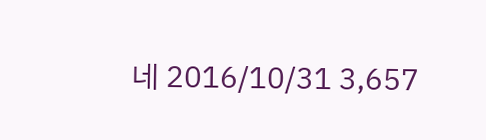네 2016/10/31 3,657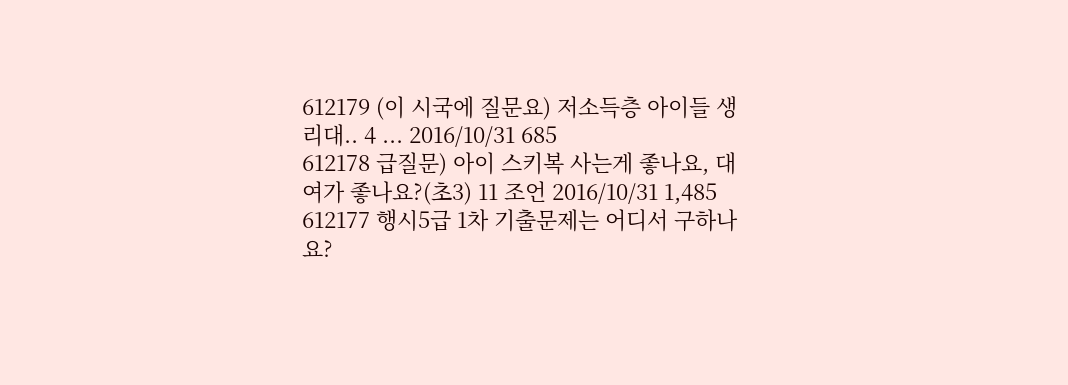612179 (이 시국에 질문요) 저소득층 아이들 생리대.. 4 ... 2016/10/31 685
612178 급질문) 아이 스키복 사는게 좋나요, 대여가 좋나요?(초3) 11 조언 2016/10/31 1,485
612177 행시5급 1차 기출문제는 어디서 구하나요?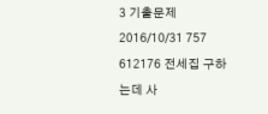3 기출문제 2016/10/31 757
612176 전세집 구하는데 사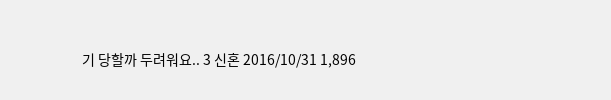기 당할까 두려워요.. 3 신혼 2016/10/31 1,896